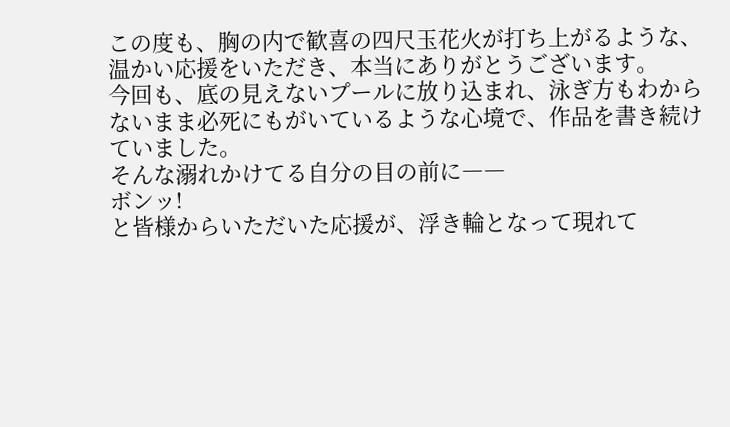この度も、胸の内で歓喜の四尺玉花火が打ち上がるような、温かい応援をいただき、本当にありがとうございます。
今回も、底の見えないプールに放り込まれ、泳ぎ方もわからないまま必死にもがいているような心境で、作品を書き続けていました。
そんな溺れかけてる自分の目の前に――
ボンッ!
と皆様からいただいた応援が、浮き輪となって現れて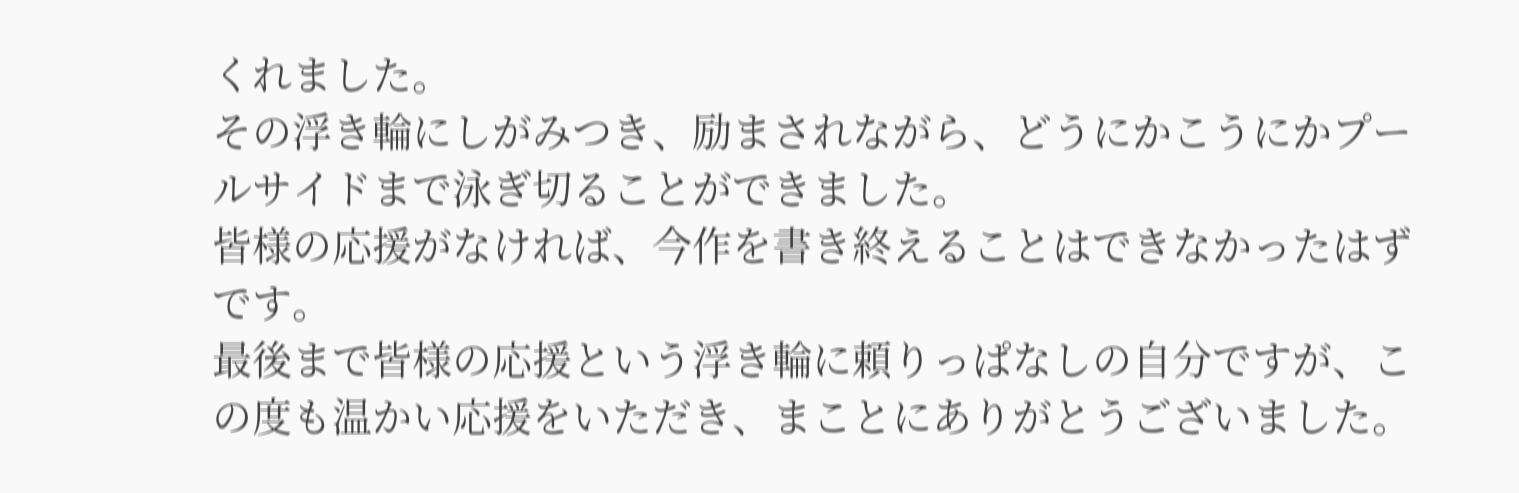くれました。
その浮き輪にしがみつき、励まされながら、どうにかこうにかプールサイドまで泳ぎ切ることができました。
皆様の応援がなければ、今作を書き終えることはできなかったはずです。
最後まで皆様の応援という浮き輪に頼りっぱなしの自分ですが、この度も温かい応援をいただき、まことにありがとうございました。